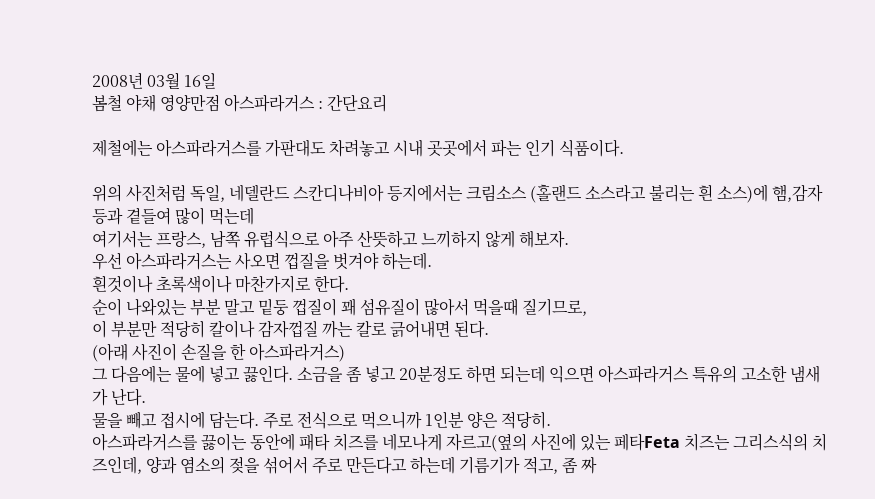2008년 03월 16일
봄철 야채 영양만점 아스파라거스 : 간단요리

제철에는 아스파라거스를 가판대도 차려놓고 시내 곳곳에서 파는 인기 식품이다.

위의 사진처럼 독일, 네델란드 스칸디나비아 등지에서는 크림소스 (홀랜드 소스라고 불리는 흰 소스)에 햄,감자 등과 곁들여 많이 먹는데
여기서는 프랑스, 남쪽 유럽식으로 아주 산뜻하고 느끼하지 않게 해보자.
우선 아스파라거스는 사오면 껍질을 벗겨야 하는데.
흰것이나 초록색이나 마찬가지로 한다.
순이 나와있는 부분 말고 밑둥 껍질이 꽤 섬유질이 많아서 먹을때 질기므로,
이 부분만 적당히 칼이나 감자껍질 까는 칼로 긁어내면 된다.
(아래 사진이 손질을 한 아스파라거스)
그 다음에는 물에 넣고 끓인다. 소금을 좀 넣고 20분정도 하면 되는데 익으면 아스파라거스 특유의 고소한 냄새가 난다.
물을 빼고 접시에 담는다. 주로 전식으로 먹으니까 1인분 양은 적당히.
아스파라거스를 끓이는 동안에 패타 치즈를 네모나게 자르고(옆의 사진에 있는 페타Feta 치즈는 그리스식의 치즈인데, 양과 염소의 젖을 섞어서 주로 만든다고 하는데 기름기가 적고, 좀 짜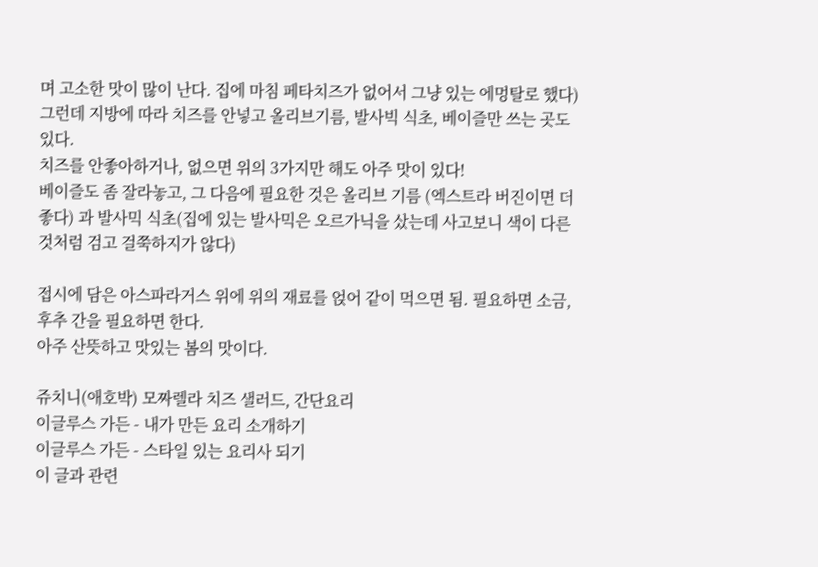며 고소한 맛이 많이 난다. 집에 마침 페타치즈가 없어서 그냥 있는 에멍탈로 했다) 그런데 지방에 따라 치즈를 안넣고 올리브기름, 발사빅 식초, 베이즐만 쓰는 곳도 있다.
치즈를 안좋아하거나, 없으면 위의 3가지만 해도 아주 맛이 있다!
베이즐도 좀 잘라놓고, 그 다음에 필요한 것은 올리브 기름 (엑스트라 버진이면 더 좋다) 과 발사믹 식초(집에 있는 발사믹은 오르가닉을 샀는데 사고보니 색이 다른 것처럼 검고 걸쭉하지가 않다)

접시에 담은 아스파라거스 위에 위의 재료를 얹어 같이 먹으면 됨. 필요하면 소금, 후추 간을 필요하면 한다.
아주 산뜻하고 맛있는 봄의 맛이다.

쥬치니(애호박) 모짜렐라 치즈 샐러드, 간단요리
이글루스 가든 - 내가 만든 요리 소개하기
이글루스 가든 - 스타일 있는 요리사 되기
이 글과 관련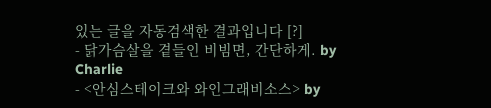있는 글을 자동검색한 결과입니다 [?]
- 닭가슴살을 곁들인 비빔면, 간단하게. by Charlie
- <안심스테이크와 와인그래비소스> by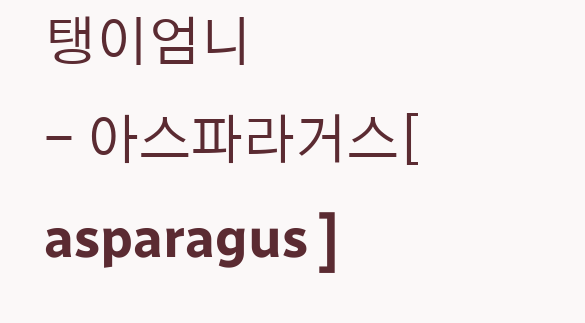탱이엄니
- 아스파라거스[ asparagus ]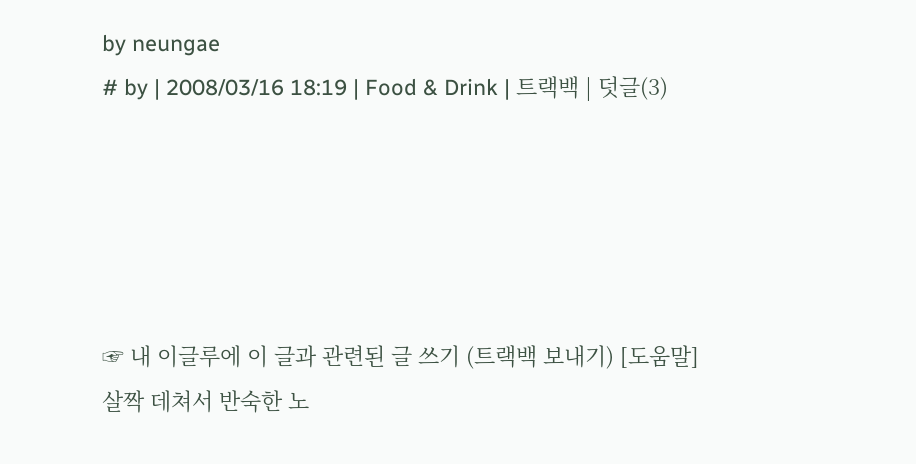by neungae
# by | 2008/03/16 18:19 | Food & Drink | 트랙백 | 덧글(3)





☞ 내 이글루에 이 글과 관련된 글 쓰기 (트랙백 보내기) [도움말]
살짝 데쳐서 반숙한 노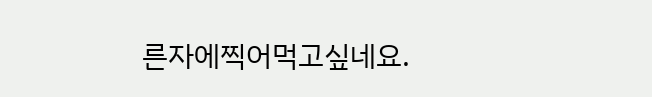른자에찍어먹고싶네요.